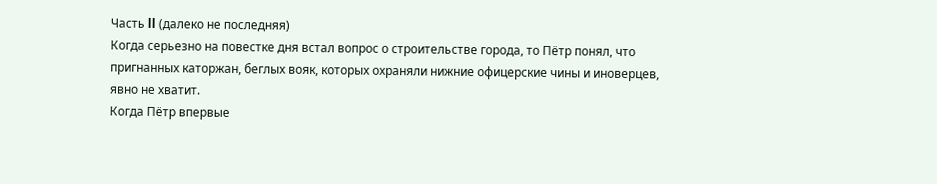Часть ll (далеко не последняя)
Когда серьезно на повестке дня встал вопрос о строительстве города, то Пётр понял, что пригнанных каторжан, беглых вояк, которых охраняли нижние офицерские чины и иноверцев, явно не хватит.
Когда Пётр впервые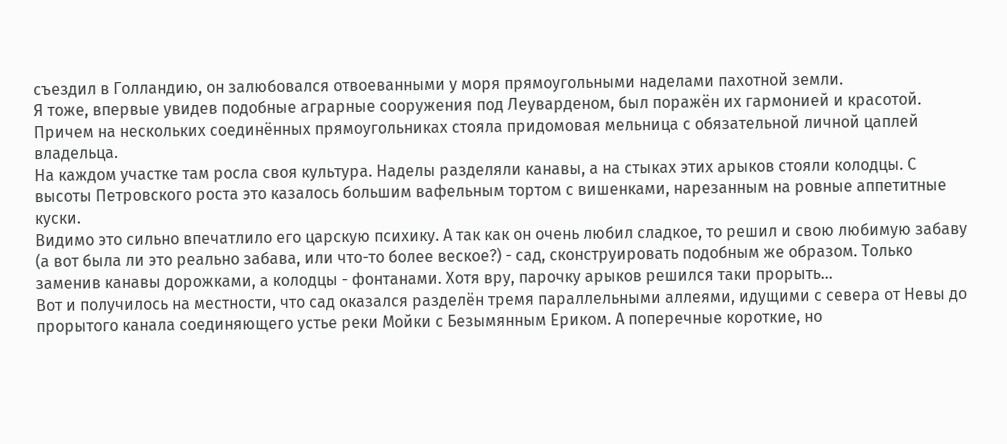съездил в Голландию, он залюбовался отвоеванными у моря прямоугольными наделами пахотной земли.
Я тоже, впервые увидев подобные аграрные сооружения под Леуварденом, был поражён их гармонией и красотой.
Причем на нескольких соединённых прямоугольниках стояла придомовая мельница с обязательной личной цаплей владельца.
На каждом участке там росла своя культура. Наделы разделяли канавы, а на стыках этих арыков стояли колодцы. С высоты Петровского роста это казалось большим вафельным тортом с вишенками, нарезанным на ровные аппетитные куски.
Видимо это сильно впечатлило его царскую психику. А так как он очень любил сладкое, то решил и свою любимую забаву (а вот была ли это реально забава, или что-то более веское?) - сад, сконструировать подобным же образом. Только заменив канавы дорожками, а колодцы - фонтанами. Хотя вру, парочку арыков решился таки прорыть...
Вот и получилось на местности, что сад оказался разделён тремя параллельными аллеями, идущими с севера от Невы до прорытого канала соединяющего устье реки Мойки с Безымянным Ериком. А поперечные короткие, но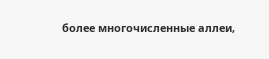более многочисленные аллеи,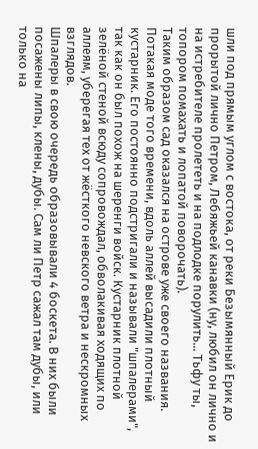шли под прямым углом с востока, от реки Безымянный Ерик до прорытой лично Петром, Лебяжьей канавки (ну, любил он лично и на истребителе пролететь и на подлодке порулить... Тьфу ты, топором помахать и лопатой поворочать).
Таким образом сад оказался на острове уже своего названия.
Потакая моде того времени, вдоль аллей высадили плотный кустарник. Его постоянно подстригали и называли "шпалерами", так как он был похож на шеренги войск. Кустарник плотной зелёной стеной всюду сопровождал, обволакивая ходящих по аллеям, уберегая тех от жёсткого невского ветра и нескромных взглядов.
Шпалеры в свою очередь образовывали 4 боскета. В них были посажены липы, клены, дубы. Сам ли Петр сажал там дубы, или только на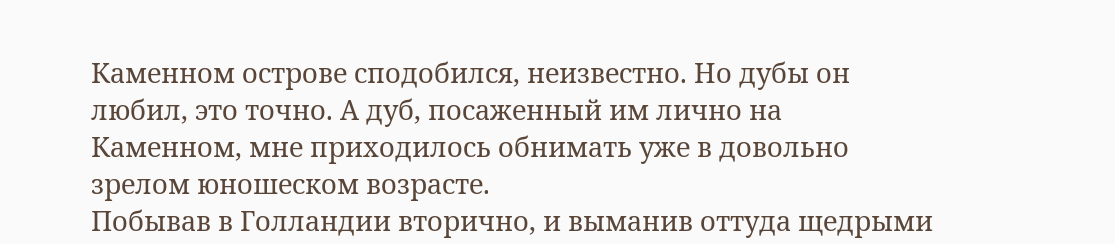Каменном острове сподобился, неизвестно. Но дубы он любил, это точно. А дуб, посаженный им лично на Каменном, мне приходилось обнимать уже в довольно зрелом юношеском возрасте.
Побывав в Голландии вторично, и выманив оттуда щедрыми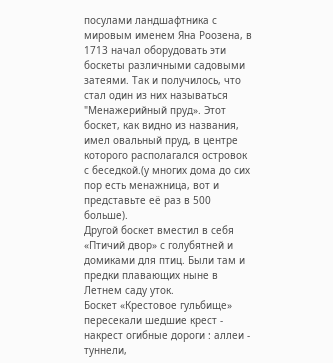посулами ландшафтника с мировым именем Яна Роозена, в 1713 начал оборудовать эти боскеты различными садовыми затеями. Так и получилось, что стал один из них называться
"Менажерийный пруд». Этот боскет, как видно из названия, имел овальный пруд, в центре которого располагался островок с беседкой.(у многих дома до сих пор есть менажница, вот и представьте её раз в 500 больше).
Другой боскет вместил в себя «Птичий двор» с голубятней и домиками для птиц. Были там и предки плавающих ныне в Летнем саду уток.
Боскет «Крестовое гульбище» пересекали шедшие крест - накрест огибные дороги : аллеи - туннели,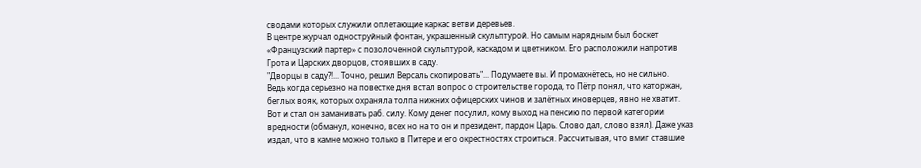сводами которых служили оплетающие каркас ветви деревьев.
В центре журчал одноструйный фонтан, украшенный скульптурой. Но самым нарядным был боскет «Французский партер» с позолоченной скульптурой, каскадом и цветником. Его расположили напротив Грота и Царских дворцов, стоявших в саду.
"Дворцы в саду?!... Точно, решил Версаль скопировать"... Подумаете вы. И промахнётесь, но не сильно.
Ведь когда серьезно на повестке дня встал вопрос о строительстве города, то Пётр понял, что каторжан, беглых вояк, которых охраняла толпа нижних офицерских чинов и залётных иноверцев, явно не хватит.
Вот и стал он заманивать раб. силу. Кому денег посулил, кому выход на пенсию по первой категории вредности (обманул, конечно, всех но на то он и президент, пардон Царь. Слово дал, слово взял). Даже указ издал, что в камне можно только в Питере и его окрестностях строиться. Рассчитывая, что вмиг ставшие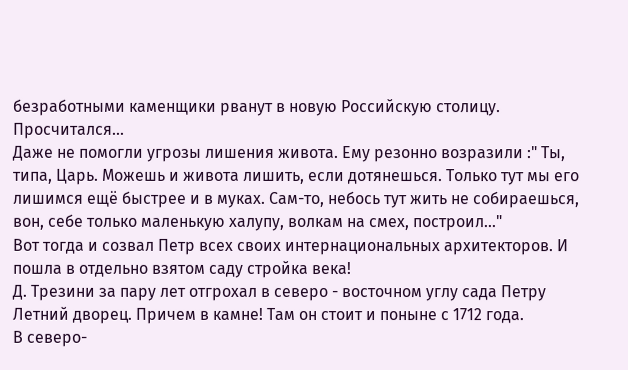безработными каменщики рванут в новую Российскую столицу.
Просчитался...
Даже не помогли угрозы лишения живота. Ему резонно возразили :" Ты, типа, Царь. Можешь и живота лишить, если дотянешься. Только тут мы его лишимся ещё быстрее и в муках. Сам-то, небось тут жить не собираешься, вон, себе только маленькую халупу, волкам на смех, построил..."
Вот тогда и созвал Петр всех своих интернациональных архитекторов. И пошла в отдельно взятом саду стройка века!
Д. Трезини за пару лет отгрохал в северо - восточном углу сада Петру Летний дворец. Причем в камне! Там он стоит и поныне с 1712 года.
В северо-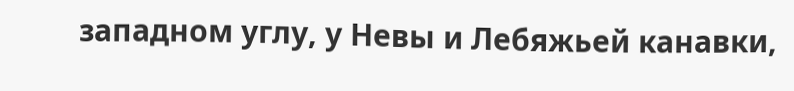западном углу, у Невы и Лебяжьей канавки,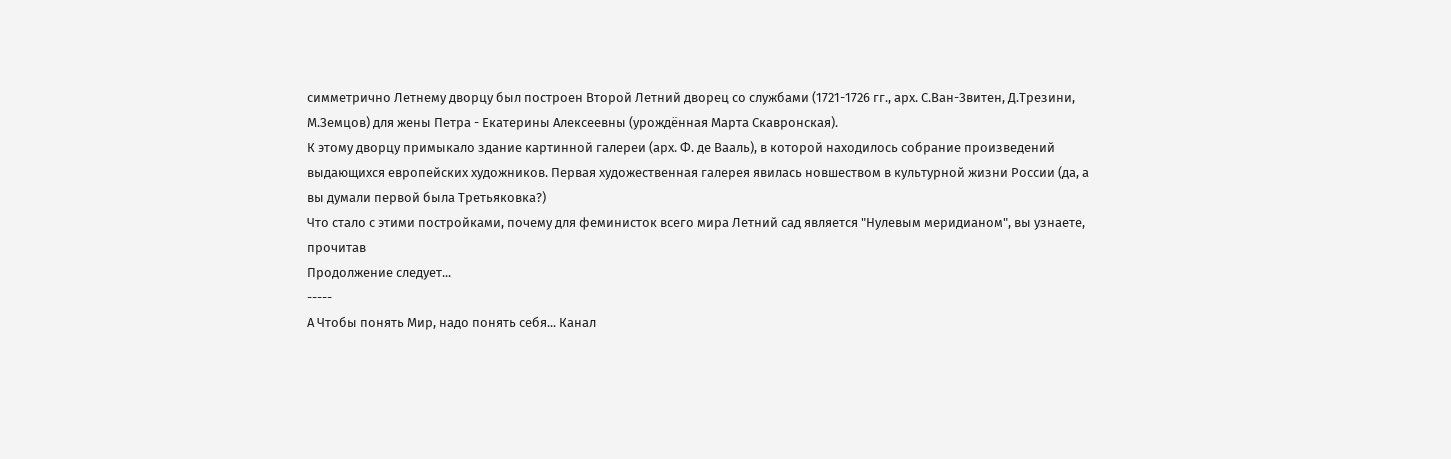симметрично Летнему дворцу был построен Второй Летний дворец со службами (1721-1726 гг., арх. С.Ван-Звитен, Д.Трезини, М.Земцов) для жены Петра - Екатерины Алексеевны (урождённая Марта Скавронская).
К этому дворцу примыкало здание картинной галереи (арх. Ф. де Вааль), в которой находилось собрание произведений выдающихся европейских художников. Первая художественная галерея явилась новшеством в культурной жизни России (да, а вы думали первой была Третьяковка?)
Что стало с этими постройками, почему для феминисток всего мира Летний сад является "Нулевым меридианом", вы узнаете, прочитав
Продолжение следует...
-----
А Чтобы понять Мир, надо понять себя... Канал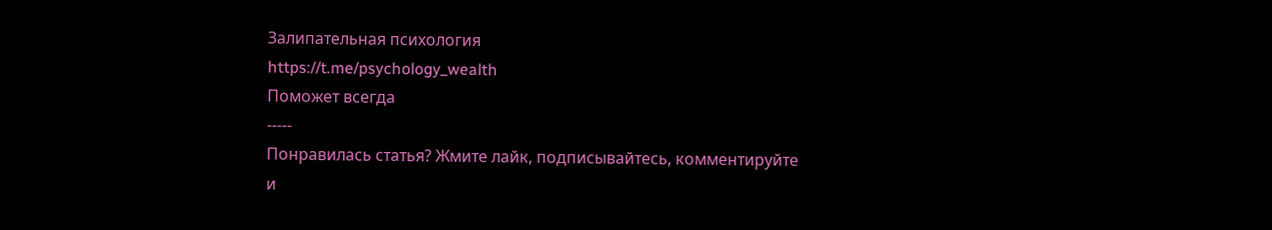Залипательная психология
https://t.me/psychology_wealth
Поможет всегда
-----
Понравилась статья? Жмите лайк, подписывайтесь, комментируйте и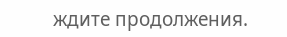ждите продолжения.